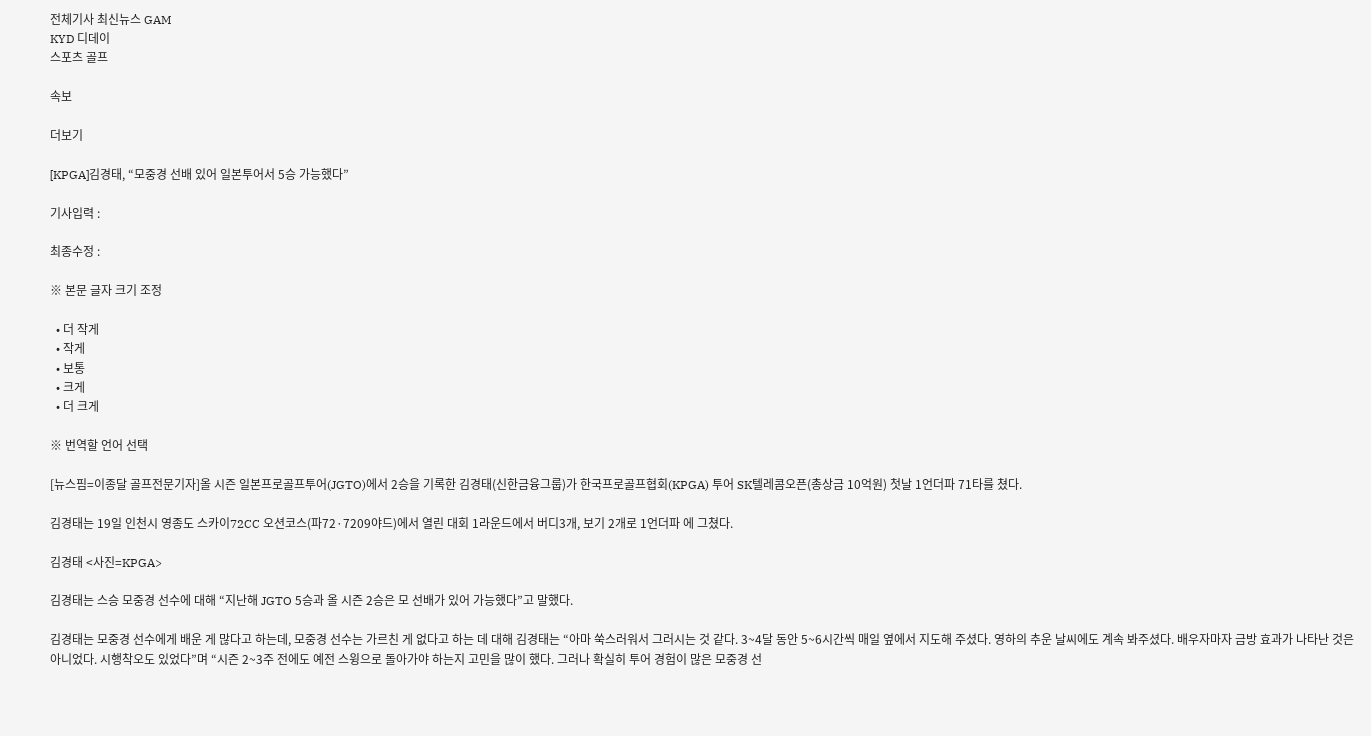전체기사 최신뉴스 GAM
KYD 디데이
스포츠 골프

속보

더보기

[KPGA]김경태, “모중경 선배 있어 일본투어서 5승 가능했다”

기사입력 :

최종수정 :

※ 본문 글자 크기 조정

  • 더 작게
  • 작게
  • 보통
  • 크게
  • 더 크게

※ 번역할 언어 선택

[뉴스핌=이종달 골프전문기자]올 시즌 일본프로골프투어(JGTO)에서 2승을 기록한 김경태(신한금융그룹)가 한국프로골프협회(KPGA) 투어 SK텔레콤오픈(총상금 10억원) 첫날 1언더파 71타를 쳤다.

김경태는 19일 인천시 영종도 스카이72CC 오션코스(파72·7209야드)에서 열린 대회 1라운드에서 버디3개, 보기 2개로 1언더파 에 그쳤다.

김경태 <사진=KPGA>

김경태는 스승 모중경 선수에 대해 “지난해 JGTO 5승과 올 시즌 2승은 모 선배가 있어 가능했다”고 말했다.

김경태는 모중경 선수에게 배운 게 많다고 하는데, 모중경 선수는 가르친 게 없다고 하는 데 대해 김경태는 “아마 쑥스러워서 그러시는 것 같다. 3~4달 동안 5~6시간씩 매일 옆에서 지도해 주셨다. 영하의 추운 날씨에도 계속 봐주셨다. 배우자마자 금방 효과가 나타난 것은 아니었다. 시행착오도 있었다”며 “시즌 2~3주 전에도 예전 스윙으로 돌아가야 하는지 고민을 많이 했다. 그러나 확실히 투어 경험이 많은 모중경 선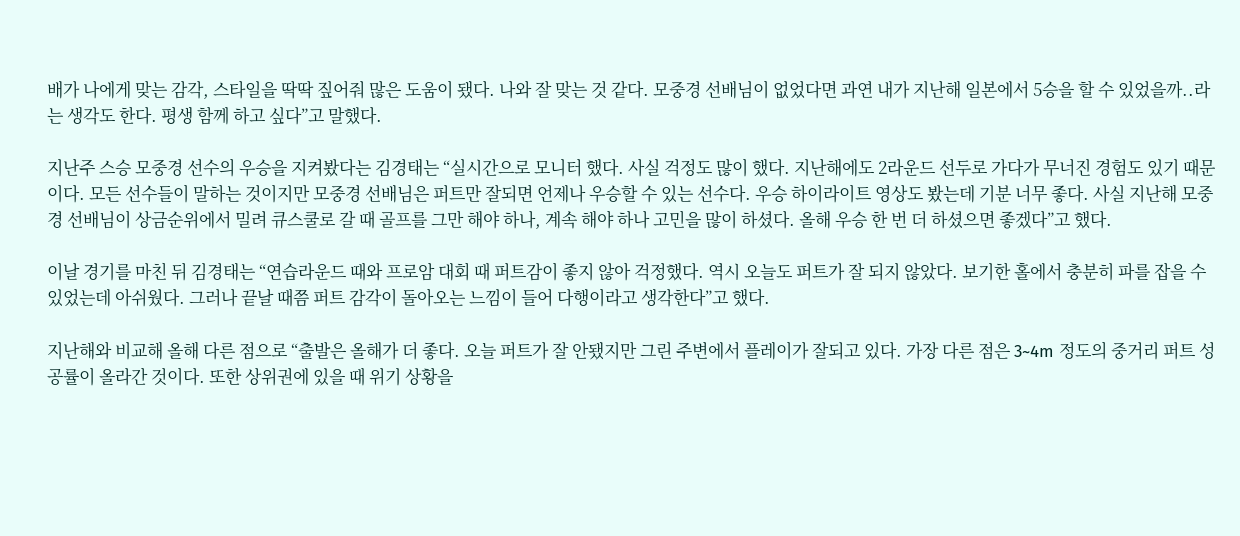배가 나에게 맞는 감각, 스타일을 딱딱 짚어줘 많은 도움이 됐다. 나와 잘 맞는 것 같다. 모중경 선배님이 없었다면 과연 내가 지난해 일본에서 5승을 할 수 있었을까..라는 생각도 한다. 평생 함께 하고 싶다”고 말했다.

지난주 스승 모중경 선수의 우승을 지켜봤다는 김경태는 “실시간으로 모니터 했다. 사실 걱정도 많이 했다. 지난해에도 2라운드 선두로 가다가 무너진 경험도 있기 때문이다. 모든 선수들이 말하는 것이지만 모중경 선배님은 퍼트만 잘되면 언제나 우승할 수 있는 선수다. 우승 하이라이트 영상도 봤는데 기분 너무 좋다. 사실 지난해 모중경 선배님이 상금순위에서 밀려 큐스쿨로 갈 때 골프를 그만 해야 하나, 계속 해야 하나 고민을 많이 하셨다. 올해 우승 한 번 더 하셨으면 좋겠다”고 했다.

이날 경기를 마친 뒤 김경태는 “연습라운드 때와 프로암 대회 때 퍼트감이 좋지 않아 걱정했다. 역시 오늘도 퍼트가 잘 되지 않았다. 보기한 홀에서 충분히 파를 잡을 수 있었는데 아쉬웠다. 그러나 끝날 때쯤 퍼트 감각이 돌아오는 느낌이 들어 다행이라고 생각한다”고 했다.

지난해와 비교해 올해 다른 점으로 “출발은 올해가 더 좋다. 오늘 퍼트가 잘 안됐지만 그린 주변에서 플레이가 잘되고 있다. 가장 다른 점은 3~4m 정도의 중거리 퍼트 성공률이 올라간 것이다. 또한 상위권에 있을 때 위기 상황을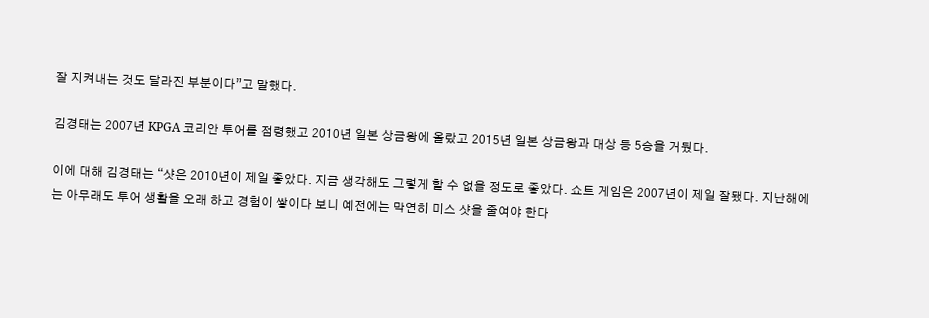잘 지켜내는 것도 달라진 부분이다”고 말했다.

김경태는 2007년 KPGA 코리안 투어를 점령했고 2010년 일본 상금왕에 올랐고 2015년 일본 상금왕과 대상 등 5승을 거뒀다.

이에 대해 김경태는 “샷은 2010년이 제일 좋았다. 지금 생각해도 그렇게 할 수 없을 정도로 좋았다. 쇼트 게임은 2007년이 제일 잘됐다. 지난해에는 아무래도 투어 생활을 오래 하고 경험이 쌓이다 보니 예전에는 막연히 미스 샷을 줄여야 한다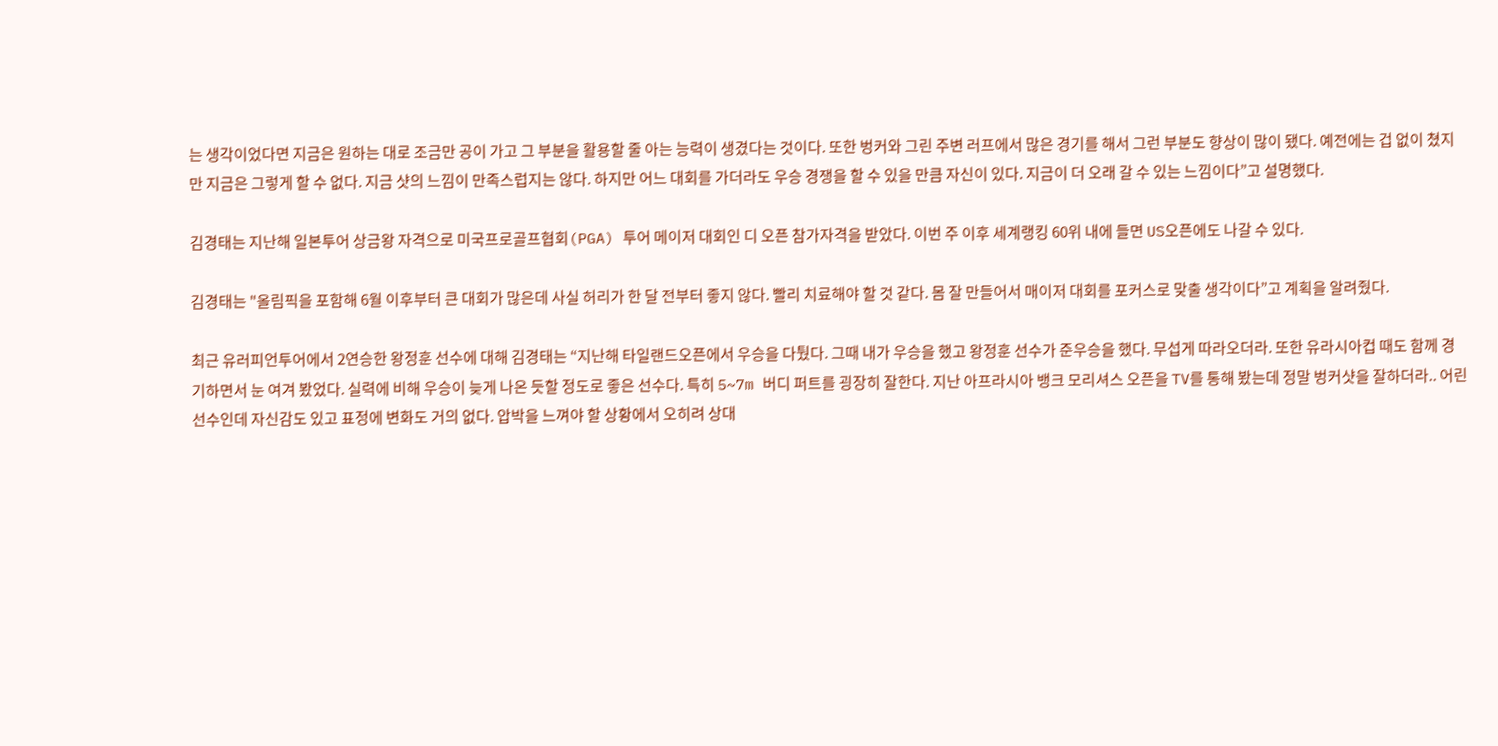는 생각이었다면 지금은 원하는 대로 조금만 공이 가고 그 부분을 활용할 줄 아는 능력이 생겼다는 것이다. 또한 벙커와 그린 주변 러프에서 많은 경기를 해서 그런 부분도 향상이 많이 됐다. 예전에는 겁 없이 쳤지만 지금은 그렇게 할 수 없다. 지금 샷의 느낌이 만족스럽지는 않다. 하지만 어느 대회를 가더라도 우승 경쟁을 할 수 있을 만큼 자신이 있다. 지금이 더 오래 갈 수 있는 느낌이다”고 설명했다.

김경태는 지난해 일본투어 상금왕 자격으로 미국프로골프협회(PGA) 투어 메이저 대회인 디 오픈 참가자격을 받았다. 이번 주 이후 세계랭킹 60위 내에 들면 US오픈에도 나갈 수 있다.

김경태는 "올림픽을 포함해 6월 이후부터 큰 대회가 많은데 사실 허리가 한 달 전부터 좋지 않다. 빨리 치료해야 할 것 같다. 몸 잘 만들어서 매이저 대회를 포커스로 맞출 생각이다”고 계획을 알려줬다.

최근 유러피언투어에서 2연승한 왕정훈 선수에 대해 김경태는 “지난해 타일랜드오픈에서 우승을 다퉜다. 그때 내가 우승을 했고 왕정훈 선수가 준우승을 했다. 무섭게 따라오더라. 또한 유라시아컵 때도 함께 경기하면서 눈 여겨 봤었다. 실력에 비해 우승이 늦게 나온 듯할 정도로 좋은 선수다. 특히 5~7m 버디 퍼트를 굉장히 잘한다. 지난 아프라시아 뱅크 모리셔스 오픈을 TV를 통해 봤는데 정말 벙커샷을 잘하더라.. 어린 선수인데 자신감도 있고 표정에 변화도 거의 없다. 압박을 느껴야 할 상황에서 오히려 상대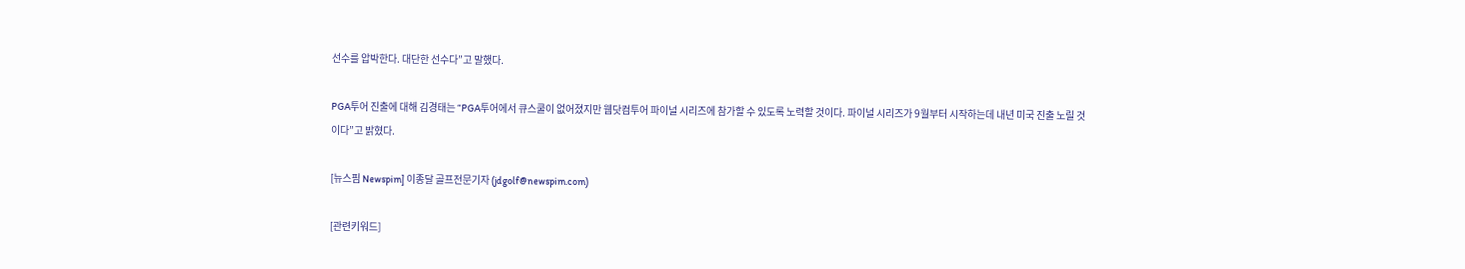선수를 압박한다. 대단한 선수다”고 말했다.

PGA투어 진출에 대해 김경태는 “PGA투어에서 큐스쿨이 없어졌지만 웹닷컴투어 파이널 시리즈에 참가할 수 있도록 노력할 것이다. 파이널 시리즈가 9월부터 시작하는데 내년 미국 진출 노릴 것이다”고 밝혔다.

[뉴스핌 Newspim] 이종달 골프전문기자 (jdgolf@newspim.com)

[관련키워드]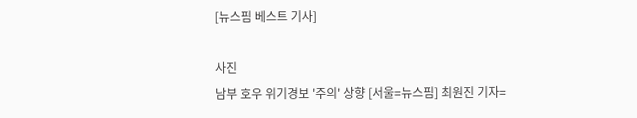[뉴스핌 베스트 기사]

사진
남부 호우 위기경보 '주의' 상향 [서울=뉴스핌] 최원진 기자=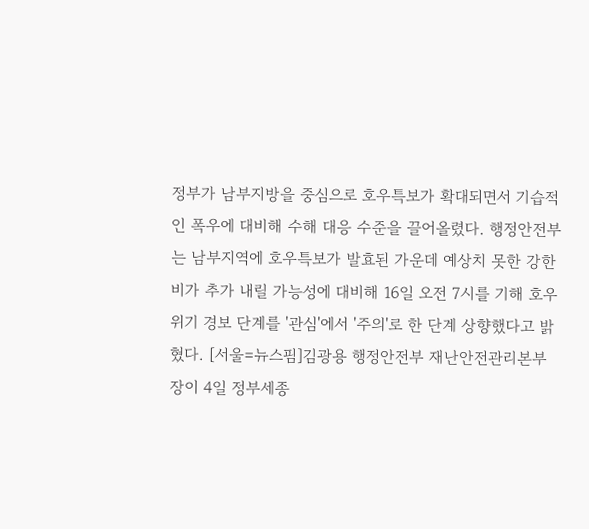정부가 남부지방을 중심으로 호우특보가 확대되면서 기습적인 폭우에 대비해 수해 대응 수준을 끌어올렸다. 행정안전부는 남부지역에 호우특보가 발효된 가운데 예상치 못한 강한 비가 추가 내릴 가능성에 대비해 16일 오전 7시를 기해 호우 위기 경보 단계를 '관심'에서 '주의'로 한 단계 상향했다고 밝혔다. [서울=뉴스핌]김광용 행정안전부 재난안전관리본부장이 4일 정부세종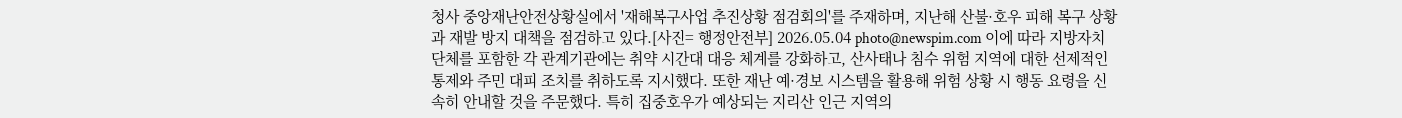청사 중앙재난안전상황실에서 '재해복구사업 추진상황 점검회의'를 주재하며, 지난해 산불·호우 피해 복구 상황과 재발 방지 대책을 점검하고 있다.[사진= 행정안전부] 2026.05.04 photo@newspim.com 이에 따라 지방자치단체를 포함한 각 관계기관에는 취약 시간대 대응 체계를 강화하고, 산사태나 침수 위험 지역에 대한 선제적인 통제와 주민 대피 조치를 취하도록 지시했다. 또한 재난 예·경보 시스템을 활용해 위험 상황 시 행동 요령을 신속히 안내할 것을 주문했다. 특히 집중호우가 예상되는 지리산 인근 지역의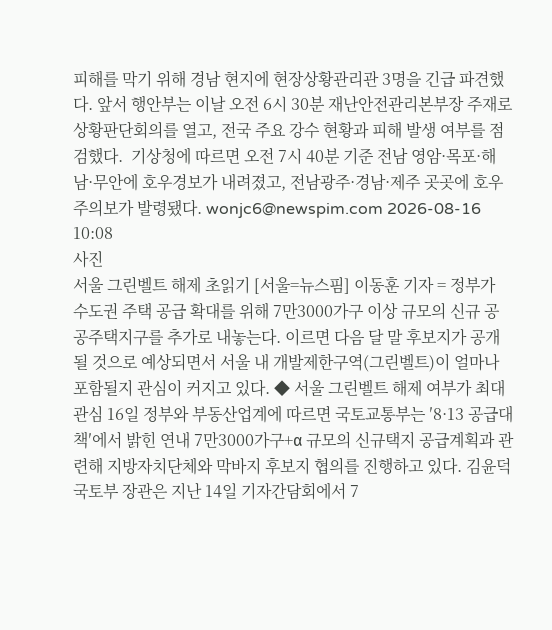피해를 막기 위해 경남 현지에 현장상황관리관 3명을 긴급 파견했다. 앞서 행안부는 이날 오전 6시 30분 재난안전관리본부장 주재로 상황판단회의를 열고, 전국 주요 강수 현황과 피해 발생 여부를 점검했다.  기상청에 따르면 오전 7시 40분 기준 전남 영암·목포·해남·무안에 호우경보가 내려졌고, 전남광주·경남·제주 곳곳에 호우주의보가 발령됐다. wonjc6@newspim.com 2026-08-16 10:08
사진
서울 그린벨트 해제 초읽기 [서울=뉴스핌] 이동훈 기자 = 정부가 수도권 주택 공급 확대를 위해 7만3000가구 이상 규모의 신규 공공주택지구를 추가로 내놓는다. 이르면 다음 달 말 후보지가 공개될 것으로 예상되면서 서울 내 개발제한구역(그린벨트)이 얼마나 포함될지 관심이 커지고 있다. ◆ 서울 그린벨트 해제 여부가 최대 관심 16일 정부와 부동산업계에 따르면 국토교통부는 ′8·13 공급대책′에서 밝힌 연내 7만3000가구+α 규모의 신규택지 공급계획과 관련해 지방자치단체와 막바지 후보지 협의를 진행하고 있다. 김윤덕 국토부 장관은 지난 14일 기자간담회에서 7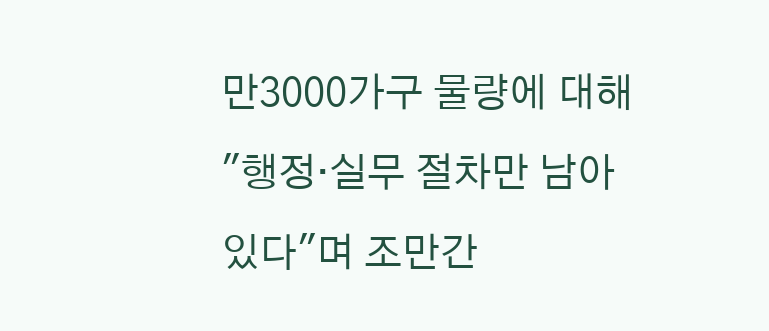만3000가구 물량에 대해 "행정·실무 절차만 남아 있다"며 조만간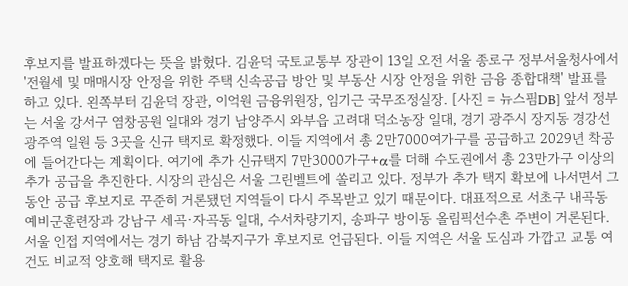후보지를 발표하겠다는 뜻을 밝혔다. 김윤덕 국토교통부 장관이 13일 오전 서울 종로구 정부서울청사에서 '전월세 및 매매시장 안정을 위한 주택 신속공급 방안 및 부동산 시장 안정을 위한 금융 종합대책' 발표를 하고 있다. 왼쪽부터 김윤덕 장관, 이억원 금융위원장, 임기근 국무조정실장. [사진 = 뉴스핌DB] 앞서 정부는 서울 강서구 염창공원 일대와 경기 남양주시 와부읍 고려대 덕소농장 일대, 경기 광주시 장지동 경강선 광주역 일원 등 3곳을 신규 택지로 확정했다. 이들 지역에서 총 2만7000여가구를 공급하고 2029년 착공에 들어간다는 계획이다. 여기에 추가 신규택지 7만3000가구+α를 더해 수도권에서 총 23만가구 이상의 추가 공급을 추진한다. 시장의 관심은 서울 그린벨트에 쏠리고 있다. 정부가 추가 택지 확보에 나서면서 그동안 공급 후보지로 꾸준히 거론됐던 지역들이 다시 주목받고 있기 때문이다. 대표적으로 서초구 내곡동 예비군훈련장과 강남구 세곡·자곡동 일대, 수서차량기지, 송파구 방이동 올림픽선수촌 주변이 거론된다. 서울 인접 지역에서는 경기 하남 감북지구가 후보지로 언급된다. 이들 지역은 서울 도심과 가깝고 교통 여건도 비교적 양호해 택지로 활용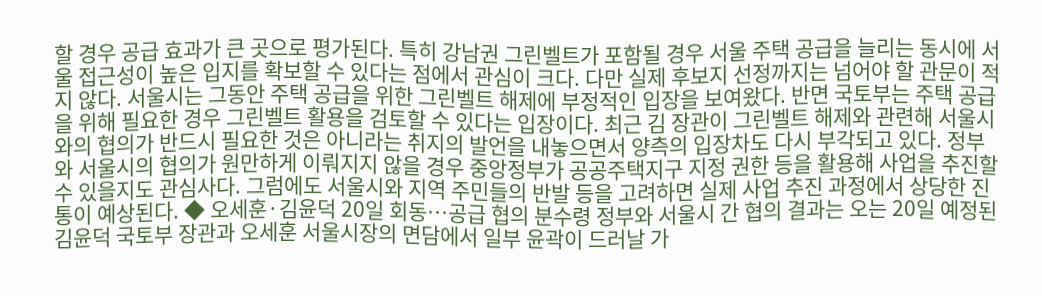할 경우 공급 효과가 큰 곳으로 평가된다. 특히 강남권 그린벨트가 포함될 경우 서울 주택 공급을 늘리는 동시에 서울 접근성이 높은 입지를 확보할 수 있다는 점에서 관심이 크다. 다만 실제 후보지 선정까지는 넘어야 할 관문이 적지 않다. 서울시는 그동안 주택 공급을 위한 그린벨트 해제에 부정적인 입장을 보여왔다. 반면 국토부는 주택 공급을 위해 필요한 경우 그린벨트 활용을 검토할 수 있다는 입장이다. 최근 김 장관이 그린벨트 해제와 관련해 서울시와의 협의가 반드시 필요한 것은 아니라는 취지의 발언을 내놓으면서 양측의 입장차도 다시 부각되고 있다. 정부와 서울시의 협의가 원만하게 이뤄지지 않을 경우 중앙정부가 공공주택지구 지정 권한 등을 활용해 사업을 추진할 수 있을지도 관심사다. 그럼에도 서울시와 지역 주민들의 반발 등을 고려하면 실제 사업 추진 과정에서 상당한 진통이 예상된다. ◆ 오세훈·김윤덕 20일 회동…공급 협의 분수령 정부와 서울시 간 협의 결과는 오는 20일 예정된 김윤덕 국토부 장관과 오세훈 서울시장의 면담에서 일부 윤곽이 드러날 가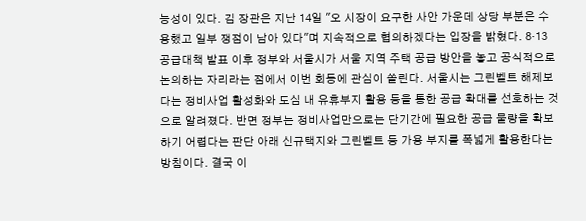능성이 있다. 김 장관은 지난 14일 "오 시장이 요구한 사안 가운데 상당 부분은 수용했고 일부 쟁점이 남아 있다"며 지속적으로 협의하겠다는 입장을 밝혔다. 8·13 공급대책 발표 이후 정부와 서울시가 서울 지역 주택 공급 방안을 놓고 공식적으로 논의하는 자리라는 점에서 이번 회동에 관심이 쏠린다. 서울시는 그린벨트 해제보다는 정비사업 활성화와 도심 내 유휴부지 활용 등을 통한 공급 확대를 선호하는 것으로 알려졌다. 반면 정부는 정비사업만으로는 단기간에 필요한 공급 물량을 확보하기 어렵다는 판단 아래 신규택지와 그린벨트 등 가용 부지를 폭넓게 활용한다는 방침이다. 결국 이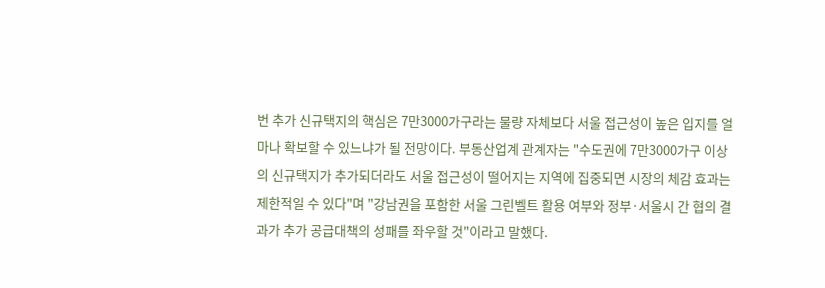번 추가 신규택지의 핵심은 7만3000가구라는 물량 자체보다 서울 접근성이 높은 입지를 얼마나 확보할 수 있느냐가 될 전망이다. 부동산업계 관계자는 "수도권에 7만3000가구 이상의 신규택지가 추가되더라도 서울 접근성이 떨어지는 지역에 집중되면 시장의 체감 효과는 제한적일 수 있다"며 "강남권을 포함한 서울 그린벨트 활용 여부와 정부·서울시 간 협의 결과가 추가 공급대책의 성패를 좌우할 것"이라고 말했다.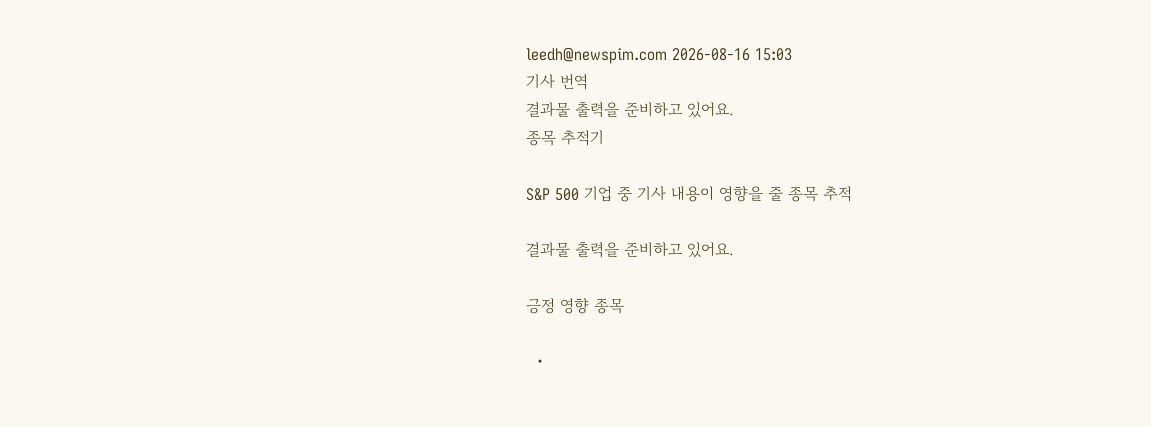leedh@newspim.com 2026-08-16 15:03
기사 번역
결과물 출력을 준비하고 있어요.
종목 추적기

S&P 500 기업 중 기사 내용이 영향을 줄 종목 추적

결과물 출력을 준비하고 있어요.

긍정 영향 종목

  •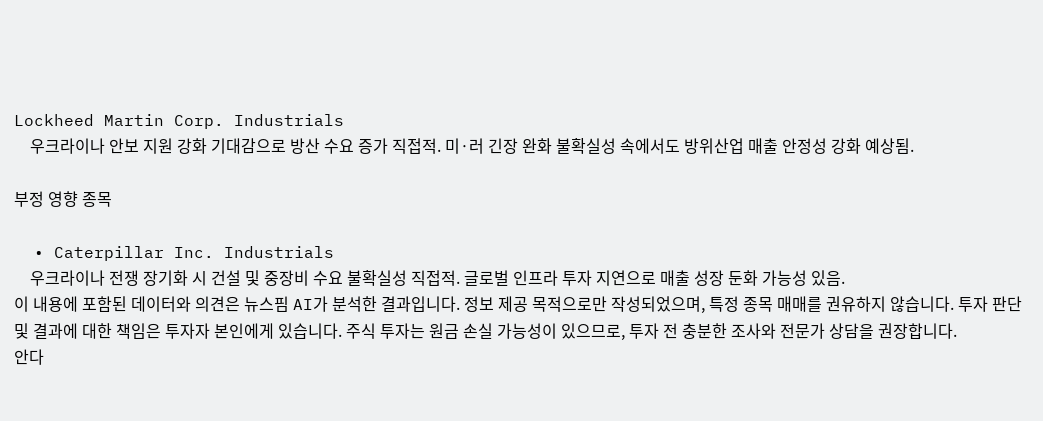Lockheed Martin Corp. Industrials
    우크라이나 안보 지원 강화 기대감으로 방산 수요 증가 직접적. 미·러 긴장 완화 불확실성 속에서도 방위산업 매출 안정성 강화 예상됨.

부정 영향 종목

  • Caterpillar Inc. Industrials
    우크라이나 전쟁 장기화 시 건설 및 중장비 수요 불확실성 직접적. 글로벌 인프라 투자 지연으로 매출 성장 둔화 가능성 있음.
이 내용에 포함된 데이터와 의견은 뉴스핌 AI가 분석한 결과입니다. 정보 제공 목적으로만 작성되었으며, 특정 종목 매매를 권유하지 않습니다. 투자 판단 및 결과에 대한 책임은 투자자 본인에게 있습니다. 주식 투자는 원금 손실 가능성이 있으므로, 투자 전 충분한 조사와 전문가 상담을 권장합니다.
안다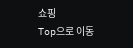쇼핑
Top으로 이동